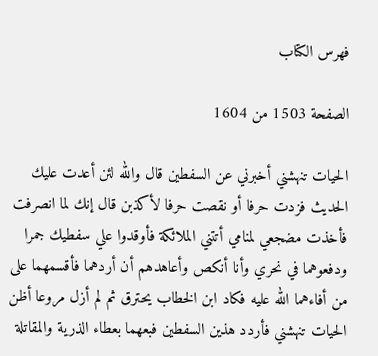فهرس الكتاب

الصفحة 1503 من 1604

الحيات تنهشني أخبرني عن السفطين قال والله لئن أعدت عليك الحديث فزدت حرفا أو نقصت حرفا لأكذبن قال إنك لما انصرفت فأخذت مضجعي لمنامي أتتني الملائكة فأوقدوا علي سفطيك جمرا ودفعوهما في نحري وأنا أنكص وأعاهدهم أن أردهما فأقسمهما على من أفاءهما الله عليه فكاد ابن الخطاب يحترق ثم لم أزل مروعا أظن الحيات تنهشني فأردد هذين السفطين فبعهما بعطاء الذرية والمقاتلة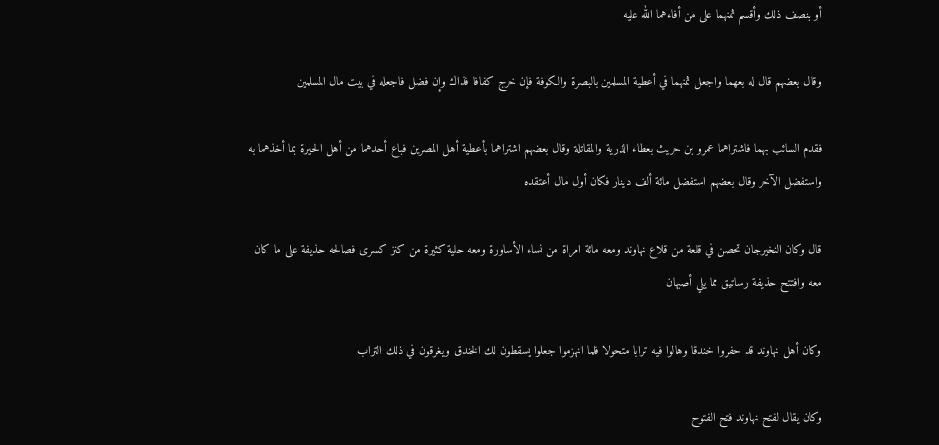أو بنصف ذلك وأقسم ثمنهما على من أفاءهما الله عليه

وقال بعضهم قال له بعهما واجعل ثمنهما في أعطية المسلمين بالبصرة والكوفة فإن خرج كفافا فذاك وإن فضل فاجعله في بيت مال المسلمين

فقدم السائب بهما فاشتراهما عمرو بن حريث بعطاء الذرية والمقاتلة وقال بعضهم اشتراهما بأعطية أهل المصرين فباع أحدهما من أهل الحيرة بما أخذهما به واستفضل الآخر وقال بعضهم استفضل مائة ألف دينار فكان أول مال أعتقده

قال وكان النخيرجان تحصن في قلعة من قلاع نهاوند ومعه مائة امراة من نساء الأساورة ومعه حلية كثيرة من كنز كسرى فصالحه حذيفة على ما كان معه وافتتح حذيفة رساتيق مما يلي أصبهان

وكان أهل نهاوند قد حفروا خندقا وهالوا فيه ترابا متحولا فلما انهزموا جعلوا يسقطون لك الخندق ويغرقون في ذلك التراب

وكان يقال لفتح نهاوند فتح الفتوح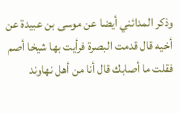وذكر المدائني أيضا عن موسى بن عبيدة عن أخيه قال قدمت البصرة فرأيت بها شيخا أصم فقلت ما أصابك قال أنا من أهل نهاوند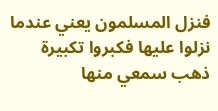فنزل المسلمون يعني عندما نزلوا عليها فكبروا تكبيرة ذهب سمعي منها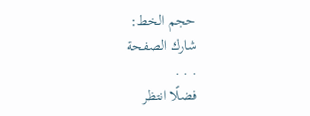حجم الخط:
شارك الصفحة
. . .
فضلًا انتظر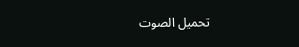تحميل الصوت